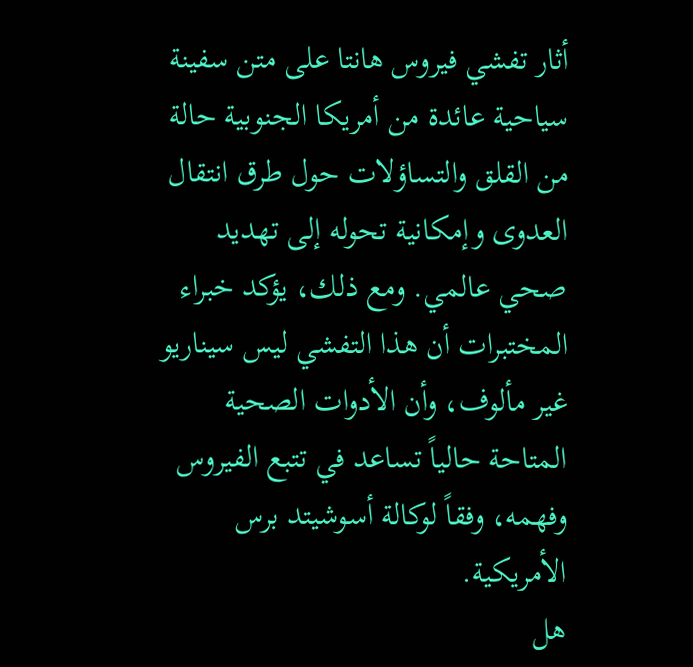أثار تفشي فيروس هانتا على متن سفينة سياحية عائدة من أمريكا الجنوبية حالة من القلق والتساؤلات حول طرق انتقال العدوى وإمكانية تحوله إلى تهديد صحي عالمي. ومع ذلك، يؤكد خبراء المختبرات أن هذا التفشي ليس سيناريو غير مألوف، وأن الأدوات الصحية المتاحة حالياً تساعد في تتبع الفيروس وفهمه، وفقاً لوكالة أسوشيتد برس الأمريكية.
هل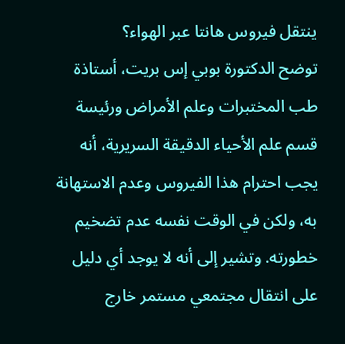ينتقل فيروس هانتا عبر الهواء؟
توضح الدكتورة بوبي إس بريت، أستاذة طب المختبرات وعلم الأمراض ورئيسة قسم علم الأحياء الدقيقة السريرية، أنه يجب احترام هذا الفيروس وعدم الاستهانة به، ولكن في الوقت نفسه عدم تضخيم خطورته. وتشير إلى أنه لا يوجد أي دليل على انتقال مجتمعي مستمر خارج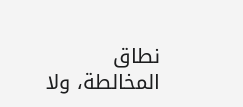نطاق المخالطة، ولا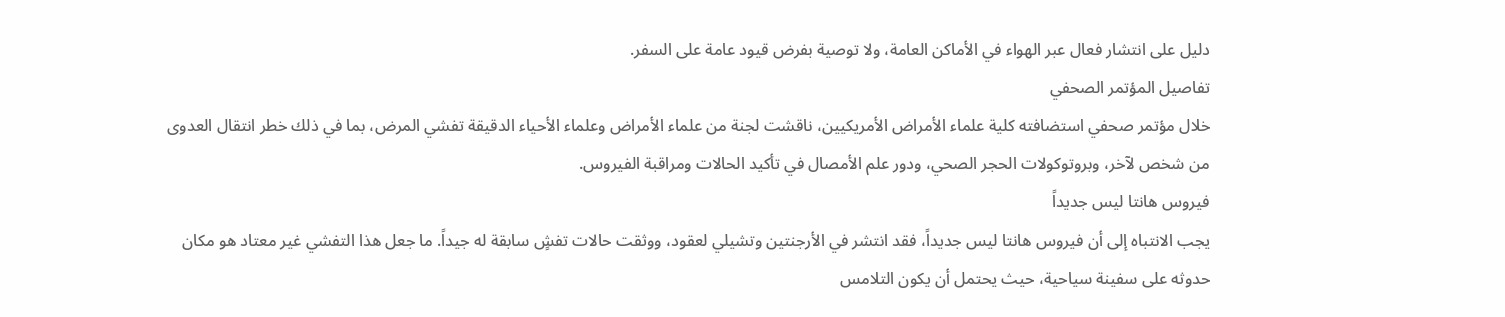دليل على انتشار فعال عبر الهواء في الأماكن العامة، ولا توصية بفرض قيود عامة على السفر.
تفاصيل المؤتمر الصحفي
خلال مؤتمر صحفي استضافته كلية علماء الأمراض الأمريكيين، ناقشت لجنة من علماء الأمراض وعلماء الأحياء الدقيقة تفشي المرض، بما في ذلك خطر انتقال العدوى من شخص لآخر، وبروتوكولات الحجر الصحي، ودور علم الأمصال في تأكيد الحالات ومراقبة الفيروس.
فيروس هانتا ليس جديداً
يجب الانتباه إلى أن فيروس هانتا ليس جديداً، فقد انتشر في الأرجنتين وتشيلي لعقود، ووثقت حالات تفشٍ سابقة له جيداً. ما جعل هذا التفشي غير معتاد هو مكان حدوثه على سفينة سياحية، حيث يحتمل أن يكون التلامس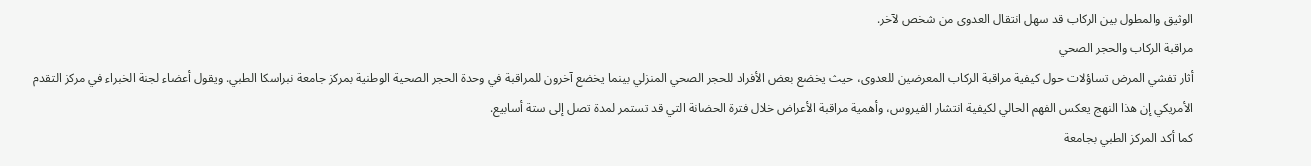الوثيق والمطول بين الركاب قد سهل انتقال العدوى من شخص لآخر.
مراقبة الركاب والحجر الصحي
أثار تفشي المرض تساؤلات حول كيفية مراقبة الركاب المعرضين للعدوى، حيث يخضع بعض الأفراد للحجر الصحي المنزلي بينما يخضع آخرون للمراقبة في وحدة الحجر الصحية الوطنية بمركز جامعة نبراسكا الطبي. ويقول أعضاء لجنة الخبراء في مركز التقدم الأمريكي إن هذا النهج يعكس الفهم الحالي لكيفية انتشار الفيروس، وأهمية مراقبة الأعراض خلال فترة الحضانة التي قد تستمر لمدة تصل إلى ستة أسابيع.
كما أكد المركز الطبي بجامعة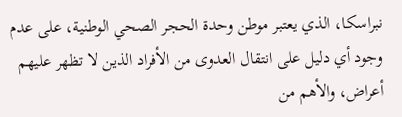نبراسكا، الذي يعتبر موطن وحدة الحجر الصحي الوطنية، على عدم وجود أي دليل على انتقال العدوى من الأفراد الذين لا تظهر عليهم أعراض، والأهم من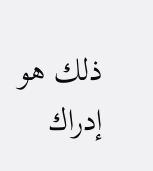ذلك هو إدراك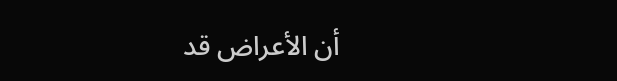أن الأعراض قد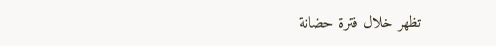تظهر خلال فترة حضانة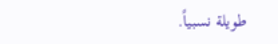طويلة نسبياً.